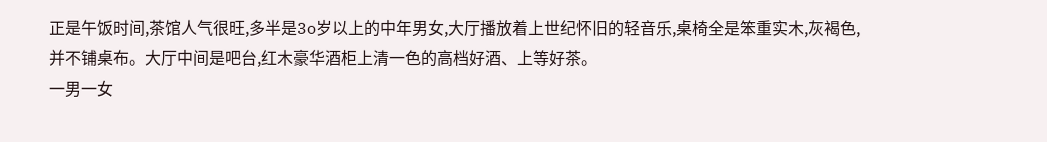正是午饭时间,茶馆人气很旺,多半是3o岁以上的中年男女,大厅播放着上世纪怀旧的轻音乐,桌椅全是笨重实木,灰褐色,并不铺桌布。大厅中间是吧台,红木豪华酒柜上清一色的高档好酒、上等好茶。
一男一女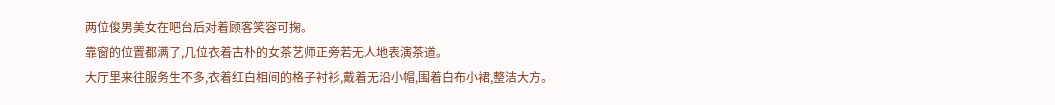两位俊男美女在吧台后对着顾客笑容可掬。
靠窗的位置都满了,几位衣着古朴的女茶艺师正旁若无人地表演茶道。
大厅里来往服务生不多,衣着红白相间的格子衬衫,戴着无沿小帽,围着白布小裙,整洁大方。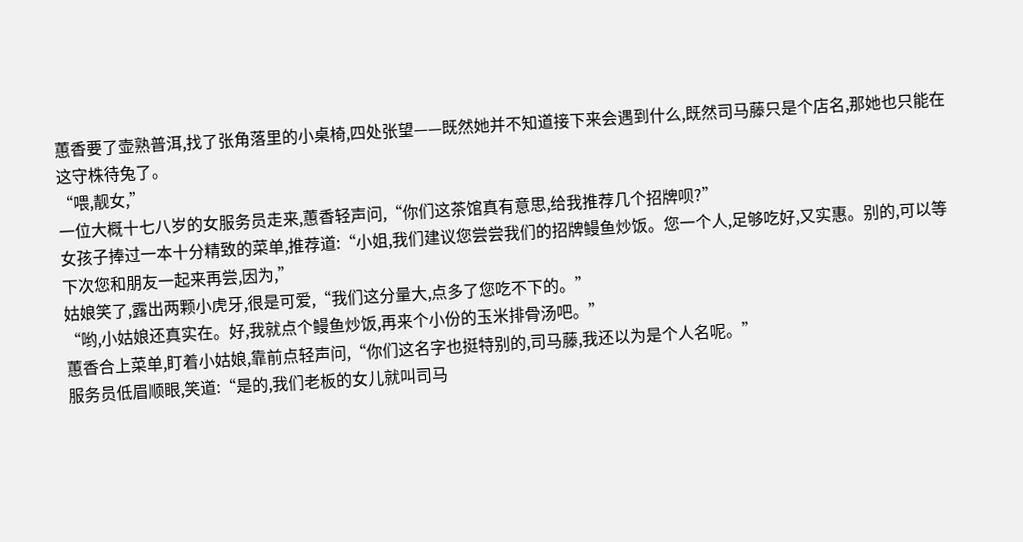蕙香要了壶熟普洱,找了张角落里的小桌椅,四处张望——既然她并不知道接下来会遇到什么,既然司马藤只是个店名,那她也只能在这守株待兔了。
“喂,靓女,”
一位大概十七八岁的女服务员走来,蕙香轻声问,“你们这茶馆真有意思,给我推荐几个招牌呗?”
女孩子捧过一本十分精致的菜单,推荐道:“小姐,我们建议您尝尝我们的招牌鳗鱼炒饭。您一个人,足够吃好,又实惠。别的,可以等下次您和朋友一起来再尝,因为,”
姑娘笑了,露出两颗小虎牙,很是可爱,“我们这分量大,点多了您吃不下的。”
“哟,小姑娘还真实在。好,我就点个鳗鱼炒饭,再来个小份的玉米排骨汤吧。”
蕙香合上菜单,盯着小姑娘,靠前点轻声问,“你们这名字也挺特别的,司马藤,我还以为是个人名呢。”
服务员低眉顺眼,笑道:“是的,我们老板的女儿就叫司马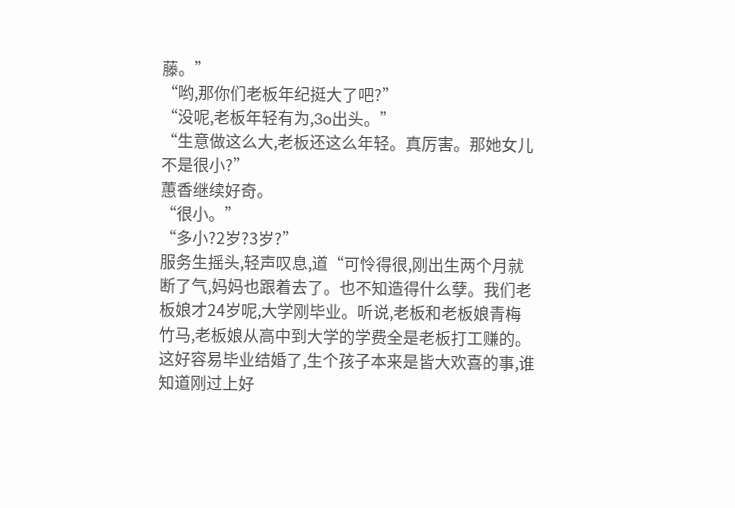藤。”
“哟,那你们老板年纪挺大了吧?”
“没呢,老板年轻有为,3o出头。”
“生意做这么大,老板还这么年轻。真厉害。那她女儿不是很小?”
蕙香继续好奇。
“很小。”
“多小?2岁?3岁?”
服务生摇头,轻声叹息,道“可怜得很,刚出生两个月就断了气,妈妈也跟着去了。也不知造得什么孽。我们老板娘才24岁呢,大学刚毕业。听说,老板和老板娘青梅竹马,老板娘从高中到大学的学费全是老板打工赚的。这好容易毕业结婚了,生个孩子本来是皆大欢喜的事,谁知道刚过上好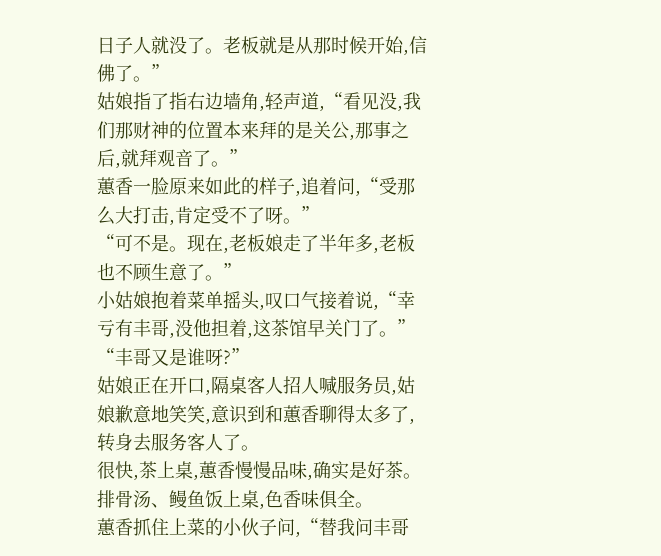日子人就没了。老板就是从那时候开始,信佛了。”
姑娘指了指右边墙角,轻声道,“看见没,我们那财神的位置本来拜的是关公,那事之后,就拜观音了。”
蕙香一脸原来如此的样子,追着问,“受那么大打击,肯定受不了呀。”
“可不是。现在,老板娘走了半年多,老板也不顾生意了。”
小姑娘抱着菜单摇头,叹口气接着说,“幸亏有丰哥,没他担着,这茶馆早关门了。”
“丰哥又是谁呀?”
姑娘正在开口,隔桌客人招人喊服务员,姑娘歉意地笑笑,意识到和蕙香聊得太多了,转身去服务客人了。
很快,茶上桌,蕙香慢慢品味,确实是好茶。
排骨汤、鳗鱼饭上桌,色香味俱全。
蕙香抓住上菜的小伙子问,“替我问丰哥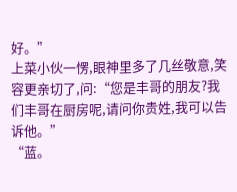好。”
上菜小伙一愣,眼神里多了几丝敬意,笑容更亲切了,问:“您是丰哥的朋友?我们丰哥在厨房呢,请问你贵姓,我可以告诉他。”
“蓝。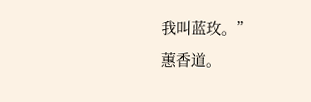我叫蓝玫。”
蕙香道。